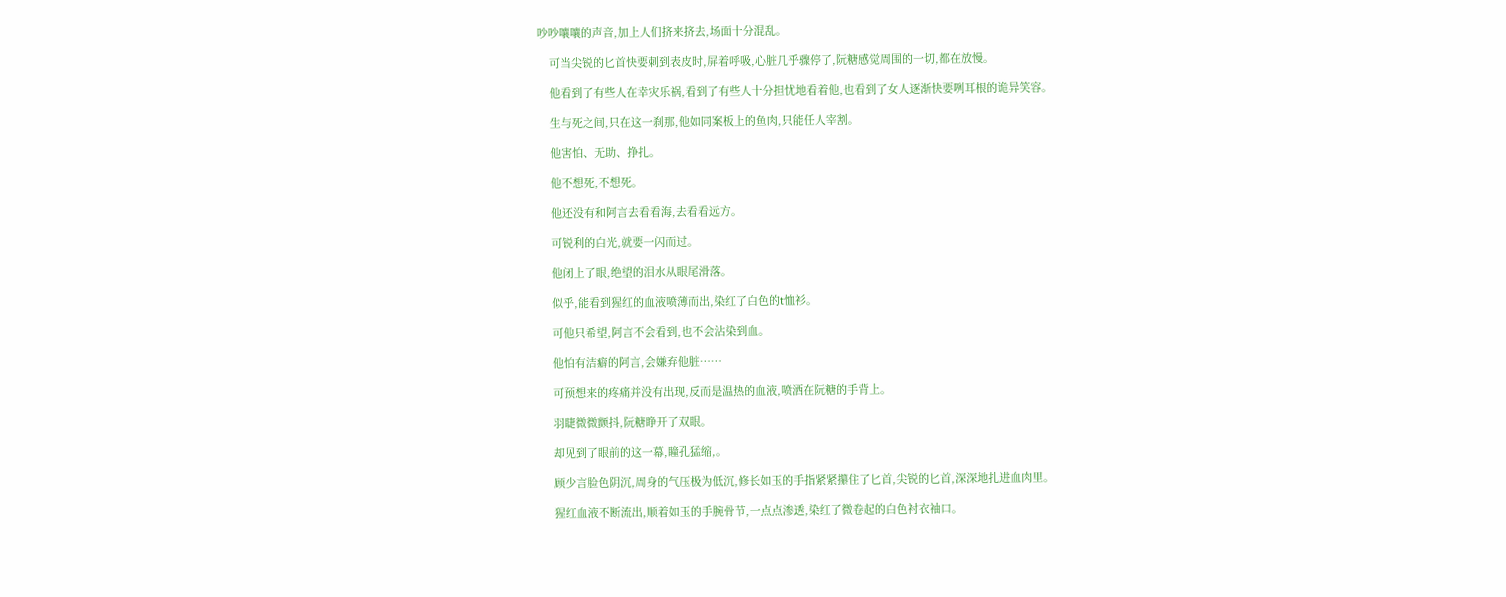吵吵嚷嚷的声音,加上人们挤来挤去,场面十分混乱。

    可当尖锐的匕首快要刺到表皮时,屏着呼吸,心脏几乎骤停了,阮糖感觉周围的一切,都在放慢。

    他看到了有些人在幸灾乐祸,看到了有些人十分担忧地看着他,也看到了女人逐渐快要咧耳根的诡异笑容。

    生与死之间,只在这一刹那,他如同案板上的鱼肉,只能任人宰割。

    他害怕、无助、挣扎。

    他不想死,不想死。

    他还没有和阿言去看看海,去看看远方。

    可锐利的白光,就要一闪而过。

    他闭上了眼,绝望的泪水从眼尾滑落。

    似乎,能看到猩红的血液喷薄而出,染红了白色的t恤衫。

    可他只希望,阿言不会看到,也不会沾染到血。

    他怕有洁癖的阿言,会嫌弃他脏……

    可预想来的疼痛并没有出现,反而是温热的血液,喷洒在阮糖的手背上。

    羽睫微微颤抖,阮糖睁开了双眼。

    却见到了眼前的这一幕,瞳孔猛缩,。

    顾少言脸色阴沉,周身的气压极为低沉,修长如玉的手指紧紧攥住了匕首,尖锐的匕首,深深地扎进血肉里。

    猩红血液不断流出,顺着如玉的手腕骨节,一点点渗透,染红了微卷起的白色衬衣袖口。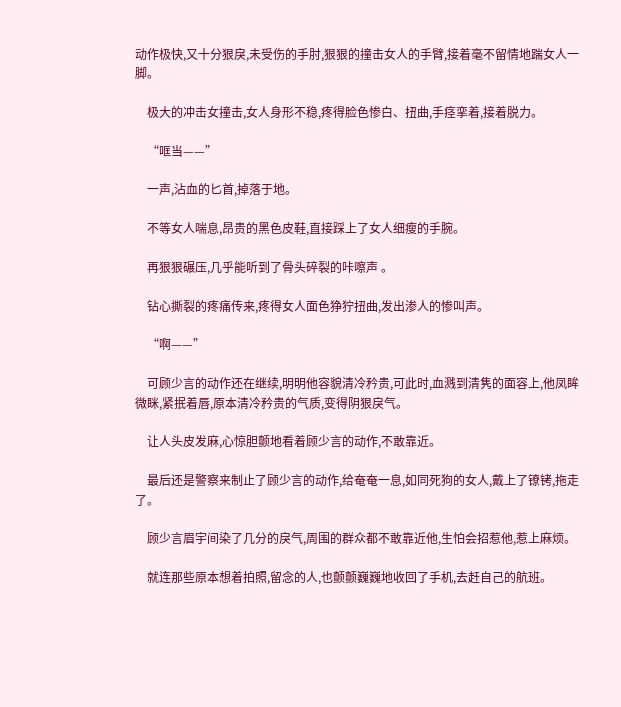动作极快,又十分狠戾,未受伤的手肘,狠狠的撞击女人的手臂,接着毫不留情地踹女人一脚。

    极大的冲击女撞击,女人身形不稳,疼得脸色惨白、扭曲,手痉挛着,接着脱力。

    “哐当——”

    一声,沾血的匕首,掉落于地。

    不等女人喘息,昂贵的黑色皮鞋,直接踩上了女人细瘦的手腕。

    再狠狠碾压,几乎能听到了骨头碎裂的咔嚓声 。

    钻心撕裂的疼痛传来,疼得女人面色狰狞扭曲,发出渗人的惨叫声。

    “啊——”

    可顾少言的动作还在继续,明明他容貌清冷矜贵,可此时,血溅到清隽的面容上,他凤眸微眯,紧抿着唇,原本清冷矜贵的气质,变得阴狠戾气。

    让人头皮发麻,心惊胆颤地看着顾少言的动作,不敢靠近。

    最后还是警察来制止了顾少言的动作,给奄奄一息,如同死狗的女人,戴上了镣铐,拖走了。

    顾少言眉宇间染了几分的戾气,周围的群众都不敢靠近他,生怕会招惹他,惹上麻烦。

    就连那些原本想着拍照,留念的人,也颤颤巍巍地收回了手机,去赶自己的航班。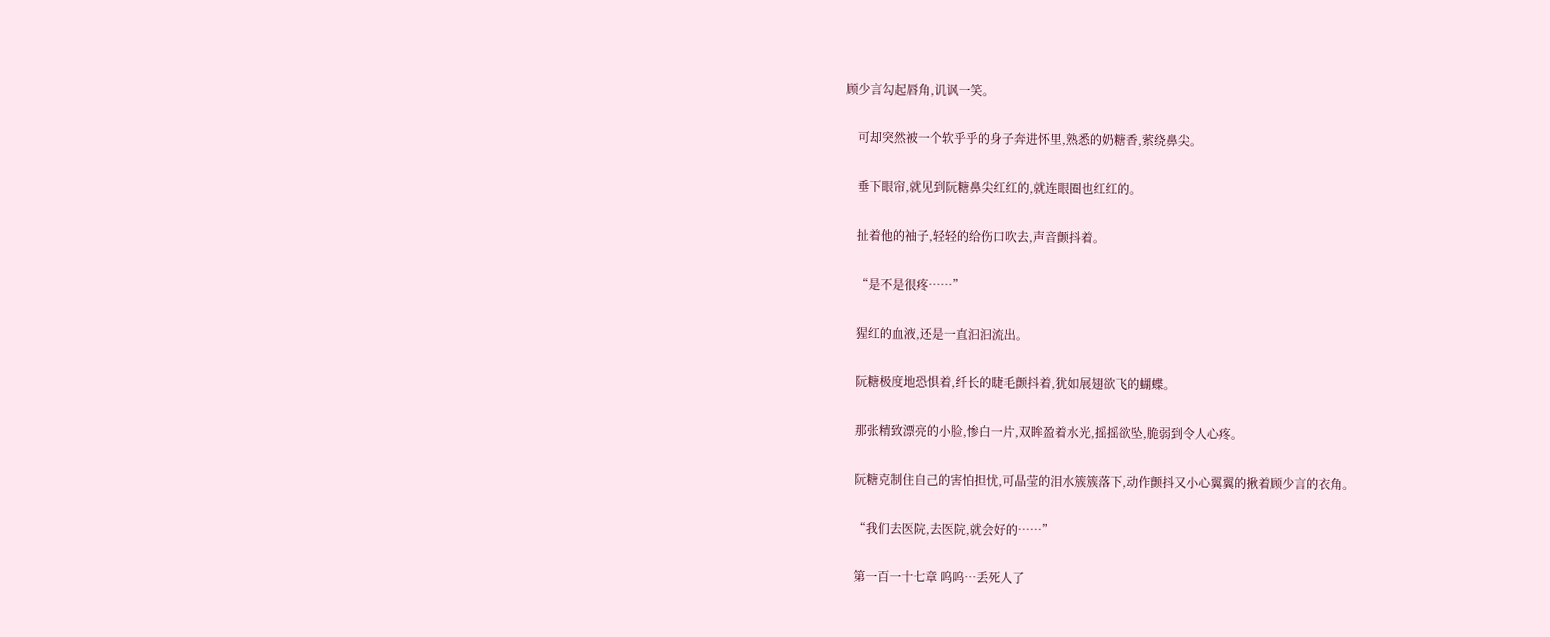顾少言勾起唇角,讥讽一笑。

    可却突然被一个软乎乎的身子奔进怀里,熟悉的奶糖香,萦绕鼻尖。

    垂下眼帘,就见到阮糖鼻尖红红的,就连眼圈也红红的。

    扯着他的袖子,轻轻的给伤口吹去,声音颤抖着。

    “是不是很疼……”

    猩红的血液,还是一直汩汩流出。

    阮糖极度地恐惧着,纤长的睫毛颤抖着,犹如展翅欲飞的蝴蝶。

    那张精致漂亮的小脸,惨白一片,双眸盈着水光,摇摇欲坠,脆弱到令人心疼。

    阮糖克制住自己的害怕担忧,可晶莹的泪水簇簇落下,动作颤抖又小心翼翼的揪着顾少言的衣角。

    “我们去医院,去医院,就会好的……”

    第一百一十七章 呜呜…丢死人了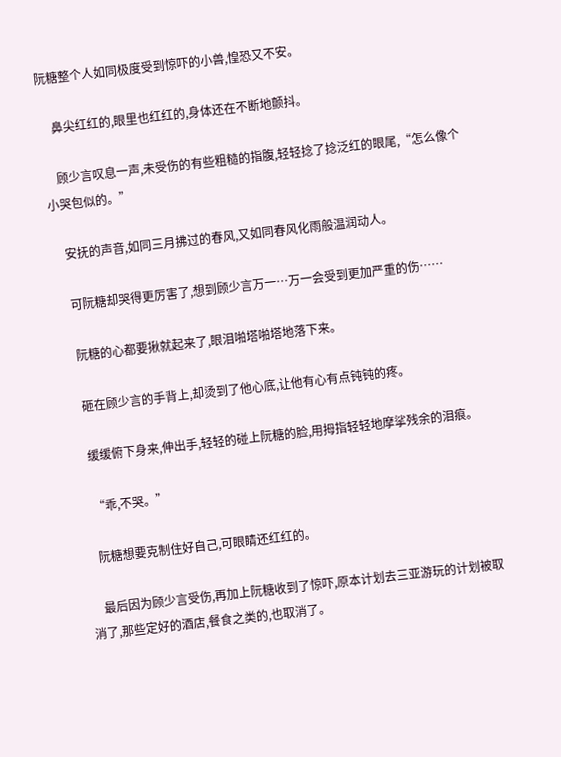阮糖整个人如同极度受到惊吓的小兽,惶恐又不安。

    鼻尖红红的,眼里也红红的,身体还在不断地颤抖。

    顾少言叹息一声,未受伤的有些粗糙的指腹,轻轻捻了捻泛红的眼尾,“怎么像个小哭包似的。”

    安抚的声音,如同三月拂过的春风,又如同春风化雨般温润动人。

    可阮糖却哭得更厉害了,想到顾少言万一…万一会受到更加严重的伤……

    阮糖的心都要揪就起来了,眼泪啪塔啪塔地落下来。

    砸在顾少言的手背上,却烫到了他心底,让他有心有点钝钝的疼。

    缓缓俯下身来,伸出手,轻轻的碰上阮糖的脸,用拇指轻轻地摩挲残余的泪痕。

    “乖,不哭。”

    阮糖想要克制住好自己,可眼睛还红红的。

    最后因为顾少言受伤,再加上阮糖收到了惊吓,原本计划去三亚游玩的计划被取消了,那些定好的酒店,餐食之类的,也取消了。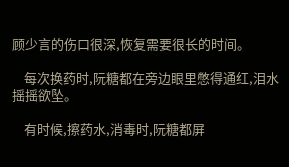顾少言的伤口很深,恢复需要很长的时间。

    每次换药时,阮糖都在旁边眼里憋得通红,泪水摇摇欲坠。

    有时候,擦药水,消毒时,阮糖都屏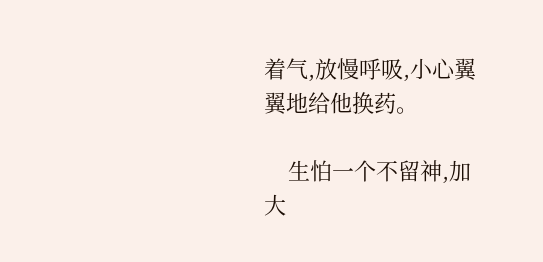着气,放慢呼吸,小心翼翼地给他换药。

    生怕一个不留神,加大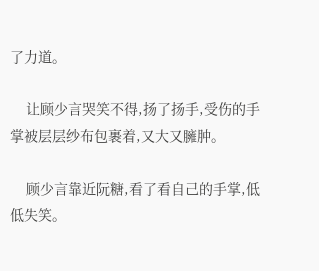了力道。

    让顾少言哭笑不得,扬了扬手,受伤的手掌被层层纱布包裹着,又大又臃肿。

    顾少言靠近阮糖,看了看自己的手掌,低低失笑。